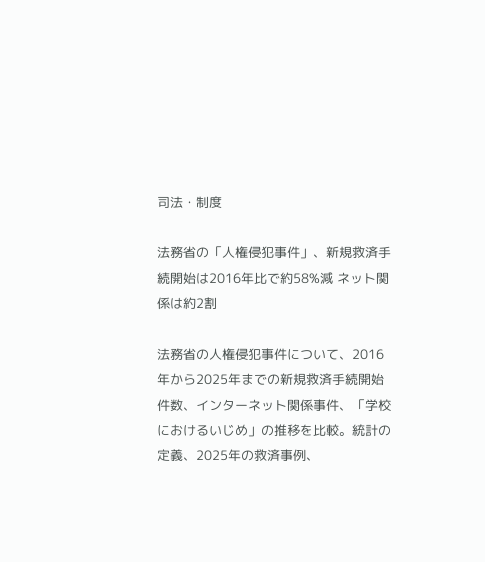司法・制度

法務省の「人権侵犯事件」、新規救済手続開始は2016年比で約58%減 ネット関係は約2割

法務省の人権侵犯事件について、2016年から2025年までの新規救済手続開始件数、インターネット関係事件、「学校におけるいじめ」の推移を比較。統計の定義、2025年の救済事例、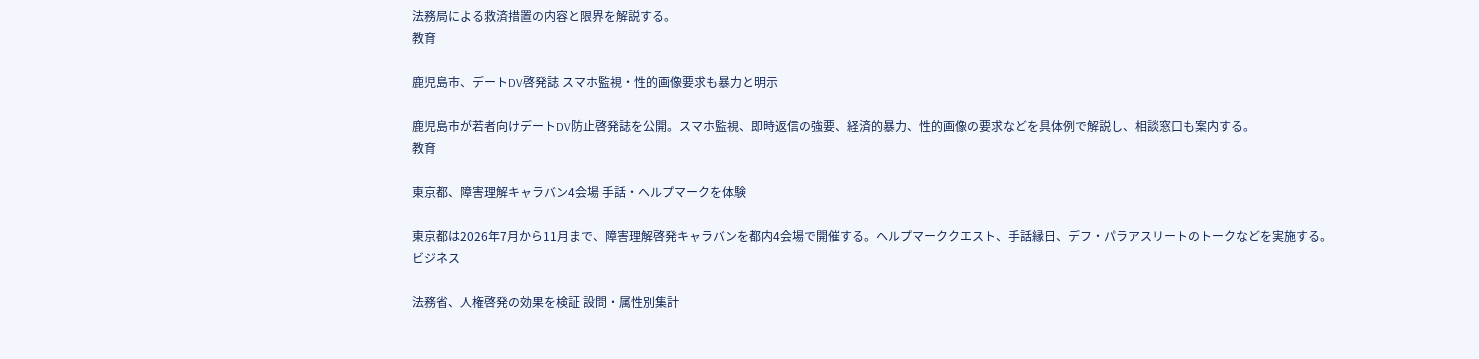法務局による救済措置の内容と限界を解説する。
教育

鹿児島市、デートDV啓発誌 スマホ監視・性的画像要求も暴力と明示

鹿児島市が若者向けデートDV防止啓発誌を公開。スマホ監視、即時返信の強要、経済的暴力、性的画像の要求などを具体例で解説し、相談窓口も案内する。
教育

東京都、障害理解キャラバン4会場 手話・ヘルプマークを体験

東京都は2026年7月から11月まで、障害理解啓発キャラバンを都内4会場で開催する。ヘルプマーククエスト、手話縁日、デフ・パラアスリートのトークなどを実施する。
ビジネス

法務省、人権啓発の効果を検証 設問・属性別集計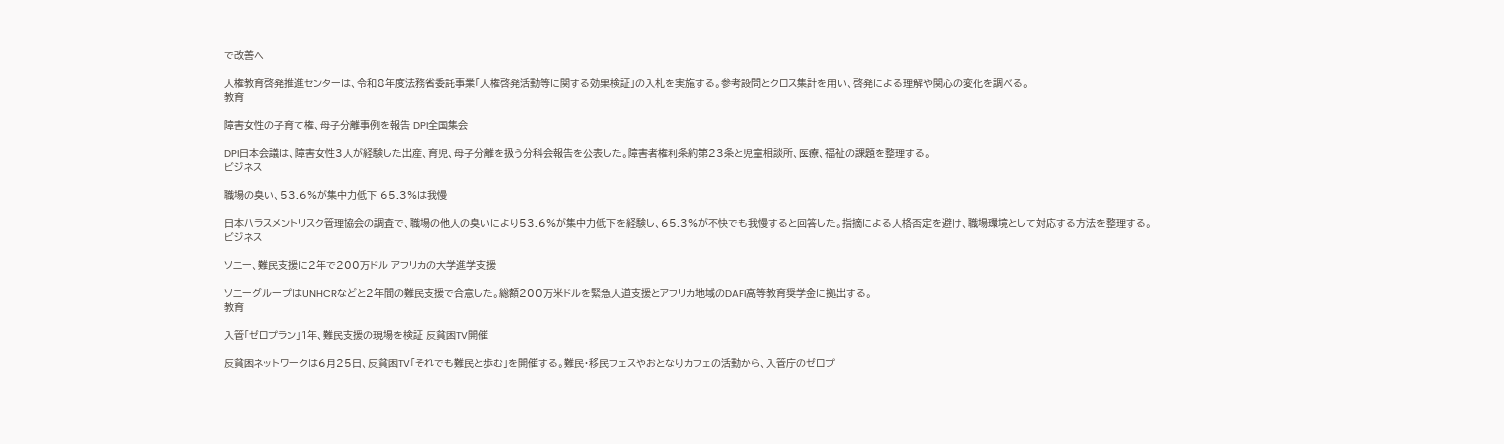で改善へ

人権教育啓発推進センターは、令和8年度法務省委託事業「人権啓発活動等に関する効果検証」の入札を実施する。参考設問とクロス集計を用い、啓発による理解や関心の変化を調べる。
教育

障害女性の子育て権、母子分離事例を報告 DPI全国集会

DPI日本会議は、障害女性3人が経験した出産、育児、母子分離を扱う分科会報告を公表した。障害者権利条約第23条と児童相談所、医療、福祉の課題を整理する。
ビジネス

職場の臭い、53.6%が集中力低下 65.3%は我慢

日本ハラスメントリスク管理協会の調査で、職場の他人の臭いにより53.6%が集中力低下を経験し、65.3%が不快でも我慢すると回答した。指摘による人格否定を避け、職場環境として対応する方法を整理する。
ビジネス

ソニー、難民支援に2年で200万ドル アフリカの大学進学支援

ソニーグループはUNHCRなどと2年間の難民支援で合意した。総額200万米ドルを緊急人道支援とアフリカ地域のDAFI高等教育奨学金に拠出する。
教育

入管「ゼロプラン」1年、難民支援の現場を検証 反貧困TV開催

反貧困ネットワークは6月25日、反貧困TV「それでも難民と歩む」を開催する。難民・移民フェスやおとなりカフェの活動から、入管庁のゼロプ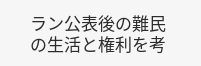ラン公表後の難民の生活と権利を考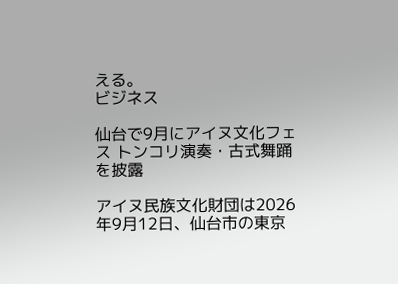える。
ビジネス

仙台で9月にアイヌ文化フェス トンコリ演奏・古式舞踊を披露

アイヌ民族文化財団は2026年9月12日、仙台市の東京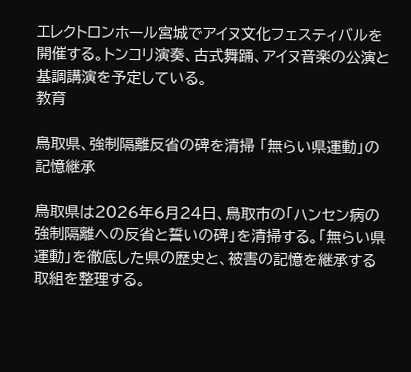エレクトロンホール宮城でアイヌ文化フェスティバルを開催する。トンコリ演奏、古式舞踊、アイヌ音楽の公演と基調講演を予定している。
教育

鳥取県、強制隔離反省の碑を清掃 「無らい県運動」の記憶継承

鳥取県は2026年6月24日、鳥取市の「ハンセン病の強制隔離への反省と誓いの碑」を清掃する。「無らい県運動」を徹底した県の歴史と、被害の記憶を継承する取組を整理する。